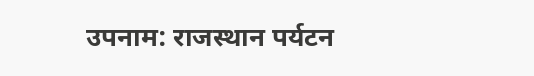उपनाम: राजस्थान पर्यटन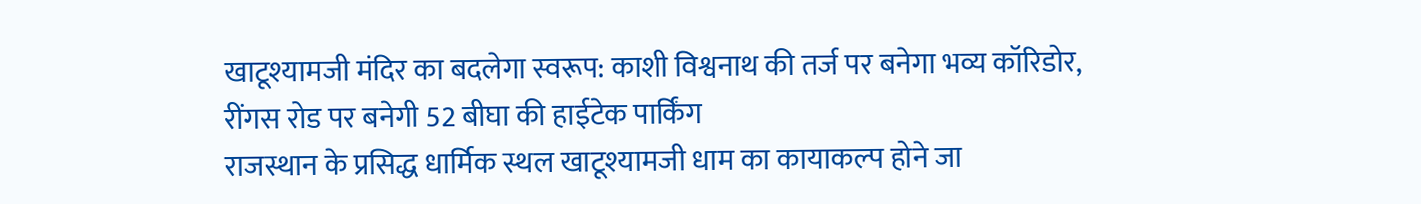खाटूश्यामजी मंदिर का बदलेगा स्वरूप: काशी विश्वनाथ की तर्ज पर बनेगा भव्य कॉरिडोर, रींगस रोड पर बनेगी 52 बीघा की हाईटेक पार्किंग
राजस्थान के प्रसिद्ध धार्मिक स्थल खाटूश्यामजी धाम का कायाकल्प होने जा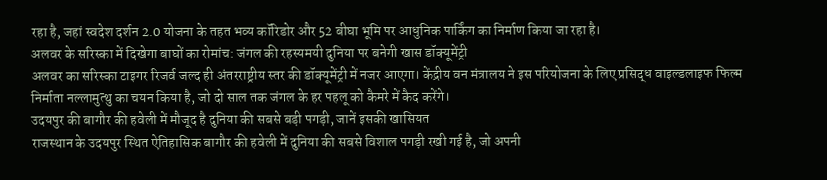रहा है, जहां स्वदेश दर्शन 2.0 योजना के तहत भव्य कॉरिडोर और 52 बीघा भूमि पर आधुनिक पार्किंग का निर्माण किया जा रहा है।
अलवर के सरिस्का में दिखेगा बाघों का रोमांच: जंगल की रहस्यमयी दुनिया पर बनेगी खास डॉक्यूमेंट्री
अलवर का सरिस्का टाइगर रिजर्व जल्द ही अंतरराष्ट्रीय स्तर की डॉक्यूमेंट्री में नजर आएगा। केंद्रीय वन मंत्रालय ने इस परियोजना के लिए प्रसिद्ध वाइल्डलाइफ फिल्म निर्माता नल्लामुत्थु का चयन किया है, जो दो साल तक जंगल के हर पहलू को कैमरे में कैद करेंगे।
उदयपुर की बागौर की हवेली में मौजूद है दुनिया की सबसे बड़ी पगड़ी, जानें इसकी खासियत
राजस्थान के उदयपुर स्थित ऐतिहासिक बागौर की हवेली में दुनिया की सबसे विशाल पगड़ी रखी गई है, जो अपनी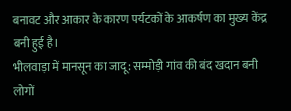बनावट और आकार के कारण पर्यटकों के आकर्षण का मुख्य केंद्र बनी हुई है।
भीलवाड़ा में मानसून का जादू: सम्मोड़ी गांव की बंद खदान बनी लोगों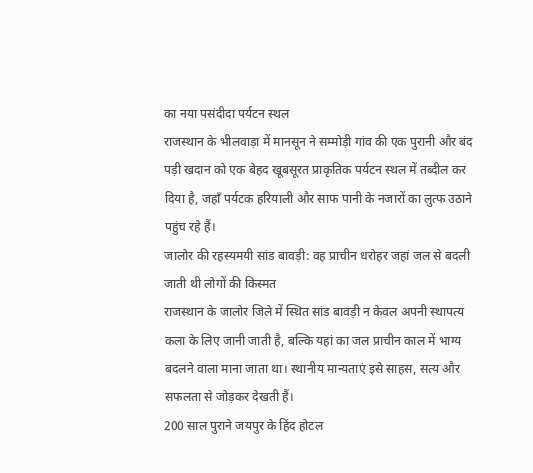का नया पसंदीदा पर्यटन स्थल
राजस्थान के भीलवाड़ा में मानसून ने सम्मोड़ी गांव की एक पुरानी और बंद पड़ी खदान को एक बेहद खूबसूरत प्राकृतिक पर्यटन स्थल में तब्दील कर दिया है, जहाँ पर्यटक हरियाली और साफ पानी के नजारों का लुत्फ उठाने पहुंच रहे हैं।
जालोर की रहस्यमयी सांड बावड़ी: वह प्राचीन धरोहर जहां जल से बदली जाती थी लोगों की किस्मत
राजस्थान के जालोर जिले में स्थित सांड बावड़ी न केवल अपनी स्थापत्य कला के लिए जानी जाती है, बल्कि यहां का जल प्राचीन काल में भाग्य बदलने वाला माना जाता था। स्थानीय मान्यताएं इसे साहस, सत्य और सफलता से जोड़कर देखती हैं।
200 साल पुराने जयपुर के हिंद होटल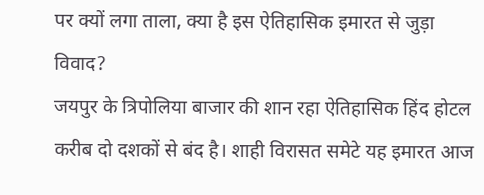पर क्यों लगा ताला, क्या है इस ऐतिहासिक इमारत से जुड़ा विवाद?
जयपुर के त्रिपोलिया बाजार की शान रहा ऐतिहासिक हिंद होटल करीब दो दशकों से बंद है। शाही विरासत समेटे यह इमारत आज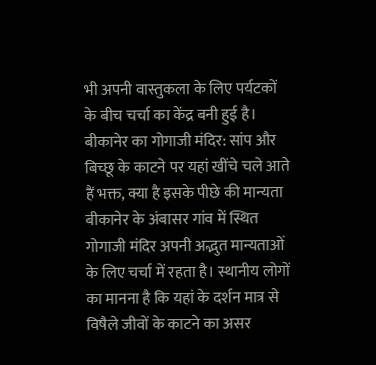भी अपनी वास्तुकला के लिए पर्यटकों के बीच चर्चा का केंद्र बनी हुई है।
बीकानेर का गोगाजी मंदिर: सांप और बिच्छू के काटने पर यहां खींचे चले आते हैं भक्त, क्या है इसके पीछे की मान्यता
बीकानेर के अंबासर गांव में स्थित गोगाजी मंदिर अपनी अद्भुत मान्यताओं के लिए चर्चा में रहता है। स्थानीय लोगों का मानना है कि यहां के दर्शन मात्र से विषैले जीवों के काटने का असर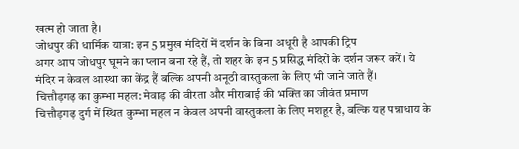खत्म हो जाता है।
जोधपुर की धार्मिक यात्रा: इन 5 प्रमुख मंदिरों में दर्शन के बिना अधूरी है आपकी ट्रिप
अगर आप जोधपुर घूमने का प्लान बना रहे हैं, तो शहर के इन 5 प्रसिद्ध मंदिरों के दर्शन जरूर करें। ये मंदिर न केवल आस्था का केंद्र हैं बल्कि अपनी अनूठी वास्तुकला के लिए भी जाने जाते हैं।
चित्तौड़गढ़ का कुम्भा महल: मेवाड़ की वीरता और मीराबाई की भक्ति का जीवंत प्रमाण
चित्तौड़गढ़ दुर्ग में स्थित कुम्भा महल न केवल अपनी वास्तुकला के लिए मशहूर है, बल्कि यह पन्नाधाय के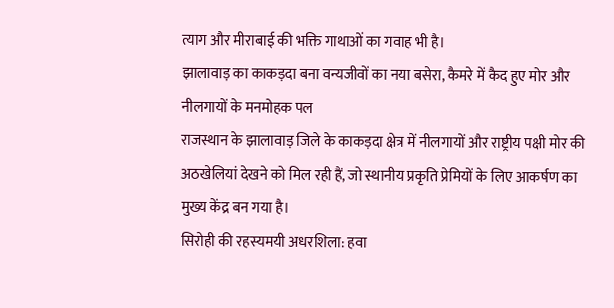त्याग और मीराबाई की भक्ति गाथाओं का गवाह भी है।
झालावाड़ का काकड़दा बना वन्यजीवों का नया बसेरा, कैमरे में कैद हुए मोर और नीलगायों के मनमोहक पल
राजस्थान के झालावाड़ जिले के काकड़दा क्षेत्र में नीलगायों और राष्ट्रीय पक्षी मोर की अठखेलियां देखने को मिल रही हैं, जो स्थानीय प्रकृति प्रेमियों के लिए आकर्षण का मुख्य केंद्र बन गया है।
सिरोही की रहस्यमयी अधरशिला: हवा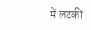में लटकी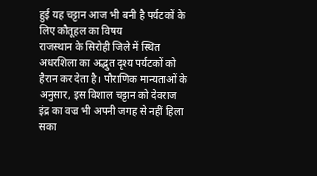हुई यह चट्टान आज भी बनी है पर्यटकों के लिए कौतूहल का विषय
राजस्थान के सिरोही जिले में स्थित अधरशिला का अद्भुत दृश्य पर्यटकों को हैरान कर देता है। पौराणिक मान्यताओं के अनुसार, इस विशाल चट्टान को देवराज इंद्र का वज्र भी अपनी जगह से नहीं हिला सका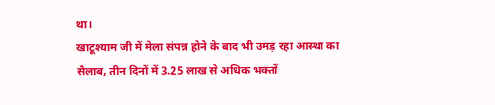था।
खाटूश्याम जी में मेला संपन्न होने के बाद भी उमड़ रहा आस्था का सैलाब, तीन दिनों में 3.25 लाख से अधिक भक्तों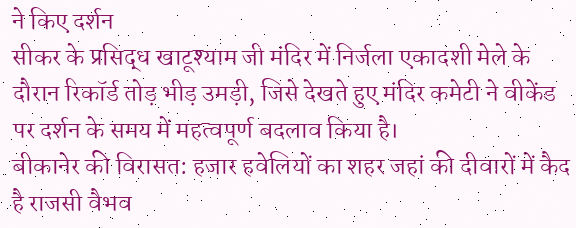ने किए दर्शन
सीकर के प्रसिद्ध खाटूश्याम जी मंदिर में निर्जला एकादशी मेले के दौरान रिकॉर्ड तोड़ भीड़ उमड़ी, जिसे देखते हुए मंदिर कमेटी ने वीकेंड पर दर्शन के समय में महत्वपूर्ण बदलाव किया है।
बीकानेर की विरासत: हजार हवेलियों का शहर जहां की दीवारों में कैद है राजसी वैभव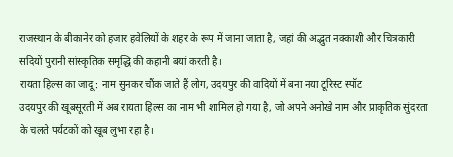राजस्थान के बीकानेर को हजार हवेलियों के शहर के रूप में जाना जाता है, जहां की अद्भुत नक्काशी और चित्रकारी सदियों पुरानी सांस्कृतिक समृद्धि की कहानी बयां करती है।
रायता हिल्स का जादू: नाम सुनकर चौंक जाते हैं लोग, उदयपुर की वादियों में बना नया टूरिस्ट स्पॉट
उदयपुर की खूबसूरती में अब रायता हिल्स का नाम भी शामिल हो गया है, जो अपने अनोखे नाम और प्राकृतिक सुंदरता के चलते पर्यटकों को खूब लुभा रहा है।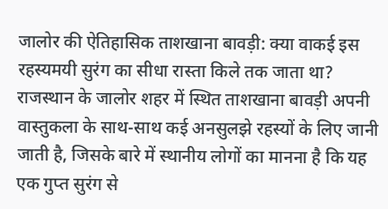जालोर की ऐतिहासिक ताशखाना बावड़ी: क्या वाकई इस रहस्यमयी सुरंग का सीधा रास्ता किले तक जाता था?
राजस्थान के जालोर शहर में स्थित ताशखाना बावड़ी अपनी वास्तुकला के साथ-साथ कई अनसुलझे रहस्यों के लिए जानी जाती है, जिसके बारे में स्थानीय लोगों का मानना है कि यह एक गुप्त सुरंग से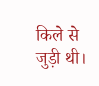किले से जुड़ी थी।